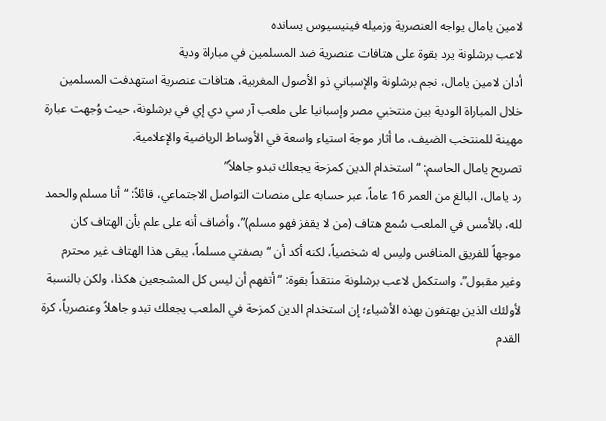لامين يامال يواجه العنصرية وزميله فينيسيوس يسانده
لاعب برشلونة يرد بقوة على هتافات عنصرية ضد المسلمين في مباراة ودية
أدان لامين يامال، نجم برشلونة والإسباني ذو الأصول المغربية، هتافات عنصرية استهدفت المسلمين خلال المباراة الودية بين منتخبي مصر وإسبانيا على ملعب آر سي دي إي في برشلونة، حيث وُجهت عبارة مهينة للمنتخب الضيف، ما أثار موجة استياء واسعة في الأوساط الرياضية والإعلامية.
تصريح يامال الحاسم: “استخدام الدين كمزحة يجعلك تبدو جاهلاً”
رد يامال، البالغ من العمر 16 عاماً، عبر حسابه على منصات التواصل الاجتماعي، قائلاً: “أنا مسلم والحمد لله، بالأمس في الملعب سُمع هتاف (من لا يقفز فهو مسلم)”، وأضاف أنه على علم بأن الهتاف كان موجهاً للفريق المنافس وليس له شخصياً، لكنه أكد أن “بصفتي مسلماً، يبقى هذا الهتاف غير محترم وغير مقبول”، واستكمل لاعب برشلونة منتقداً بقوة: “أتفهم أن ليس كل المشجعين هكذا، ولكن بالنسبة لأولئك الذين يهتفون بهذه الأشياء؛ إن استخدام الدين كمزحة في الملعب يجعلك تبدو جاهلاً وعنصرياً، كرة القدم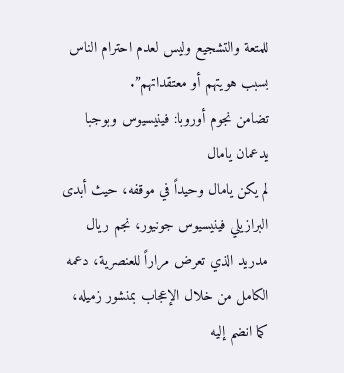للمتعة والتشجيع وليس لعدم احترام الناس بسبب هويتهم أو معتقداتهم”.
تضامن نجوم أوروبا: فينيسيوس وبوجبا يدعمان يامال
لم يكن يامال وحيداً في موقفه، حيث أبدى البرازيلي فينيسيوس جونيور، نجم ريال مدريد الذي تعرض مراراً للعنصرية، دعمه الكامل من خلال الإعجاب بمنشور زميله، كما انضم إليه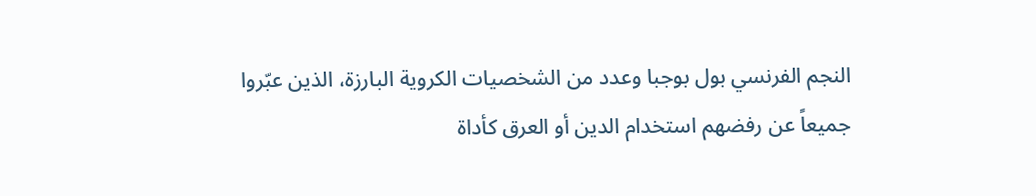النجم الفرنسي بول بوجبا وعدد من الشخصيات الكروية البارزة، الذين عبّروا جميعاً عن رفضهم استخدام الدين أو العرق كأداة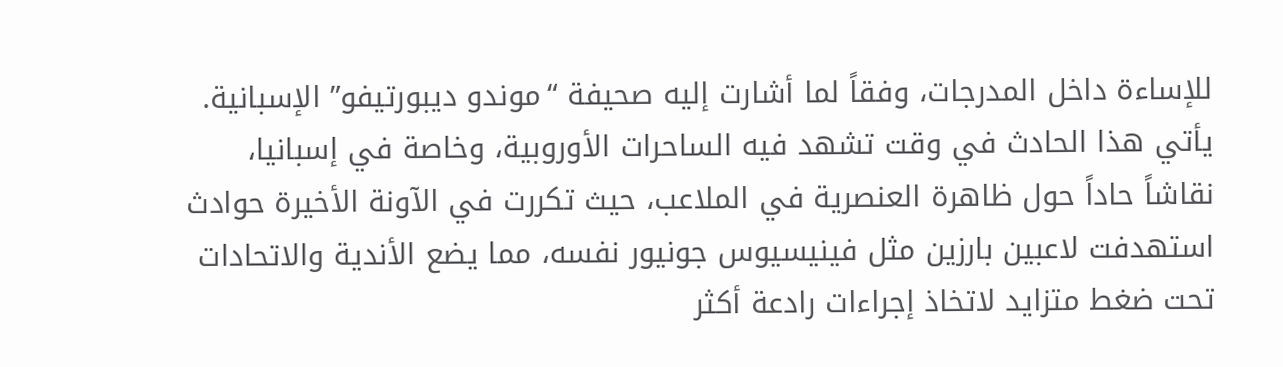للإساءة داخل المدرجات، وفقاً لما أشارت إليه صحيفة “موندو ديبورتيفو” الإسبانية.
يأتي هذا الحادث في وقت تشهد فيه الساحرات الأوروبية، وخاصة في إسبانيا، نقاشاً حاداً حول ظاهرة العنصرية في الملاعب، حيث تكررت في الآونة الأخيرة حوادث استهدفت لاعبين بارزين مثل فينيسيوس جونيور نفسه، مما يضع الأندية والاتحادات تحت ضغط متزايد لاتخاذ إجراءات رادعة أكثر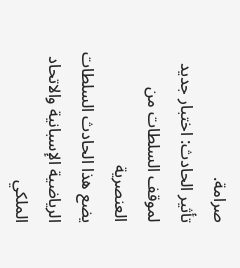صرامة.
تأثير الحادث: اختبار جديد لموقف السلطات من العنصرية
يضع هذا الحادث السلطات الرياضية الإسبانية والاتحاد الملكي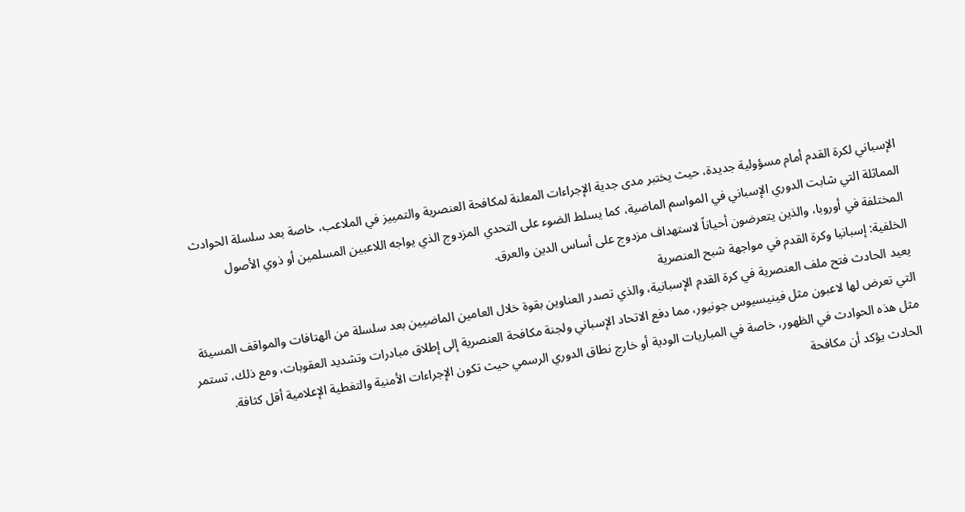الإسباني لكرة القدم أمام مسؤولية جديدة، حيث يختبر مدى جدية الإجراءات المعلنة لمكافحة العنصرية والتمييز في الملاعب، خاصة بعد سلسلة الحوادث المماثلة التي شابت الدوري الإسباني في المواسم الماضية، كما يسلط الضوء على التحدي المزدوج الذي يواجه اللاعبين المسلمين أو ذوي الأصول المختلفة في أوروبا، والذين يتعرضون أحياناً لاستهداف مزدوج على أساس الدين والعرق.
الخلفية: إسبانيا وكرة القدم في مواجهة شبح العنصرية
يعيد الحادث فتح ملف العنصرية في كرة القدم الإسبانية، والذي تصدر العناوين بقوة خلال العامين الماضيين بعد سلسلة من الهتافات والمواقف المسيئة التي تعرض لها لاعبون مثل فينيسيوس جونيور، مما دفع الاتحاد الإسباني ولجنة مكافحة العنصرية إلى إطلاق مبادرات وتشديد العقوبات، ومع ذلك، تستمر مثل هذه الحوادث في الظهور، خاصة في المباريات الودية أو خارج نطاق الدوري الرسمي حيث تكون الإجراءات الأمنية والتغطية الإعلامية أقل كثافة.
الحادث يؤكد أن مكافحة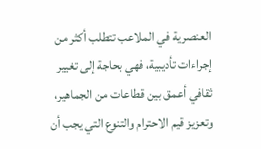العنصرية في الملاعب تتطلب أكثر من إجراءات تأديبية، فهي بحاجة إلى تغيير ثقافي أعمق بين قطاعات من الجماهير، وتعزيز قيم الاحترام والتنوع التي يجب أن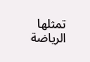تمثلها الرياضة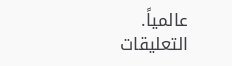عالمياً.
التعليقات